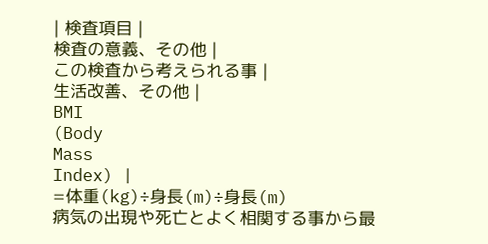| 検査項目 |
検査の意義、その他 |
この検査から考えられる事 |
生活改善、その他 |
BMI
(Body
Mass
Index) |
=体重(kg)÷身長(m)÷身長(m)
病気の出現や死亡とよく相関する事から最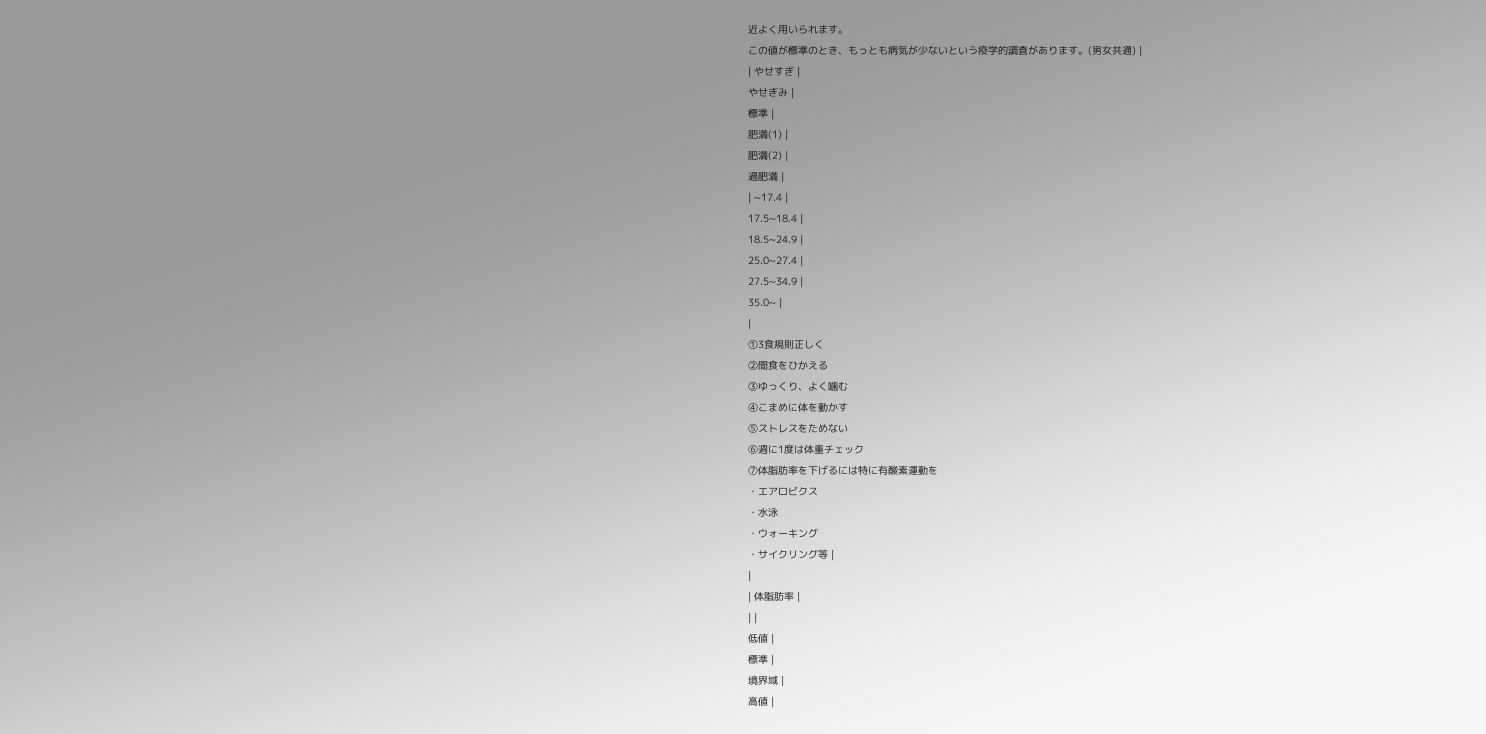近よく用いられます。
この値が標準のとき、もっとも病気が少ないという疫学的調査があります。(男女共通) |
| やせすぎ |
やせぎみ |
標準 |
肥満(1) |
肥満(2) |
過肥満 |
| ~17.4 |
17.5~18.4 |
18.5~24.9 |
25.0~27.4 |
27.5~34.9 |
35.0~ |
|
①3食規則正しく
②間食をひかえる
③ゆっくり、よく噛む
④こまめに体を動かす
⑤ストレスをためない
⑥週に1度は体重チェック
⑦体脂肪率を下げるには特に有酸素運動を
・エアロビクス
・水泳
・ウォーキング
・サイクリング等 |
|
| 体脂肪率 |
| |
低値 |
標準 |
境界域 |
高値 |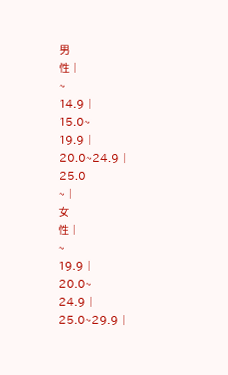男
性 |
~
14.9 |
15.0~
19.9 |
20.0~24.9 |
25.0
~ |
女
性 |
~
19.9 |
20.0~
24.9 |
25.0~29.9 |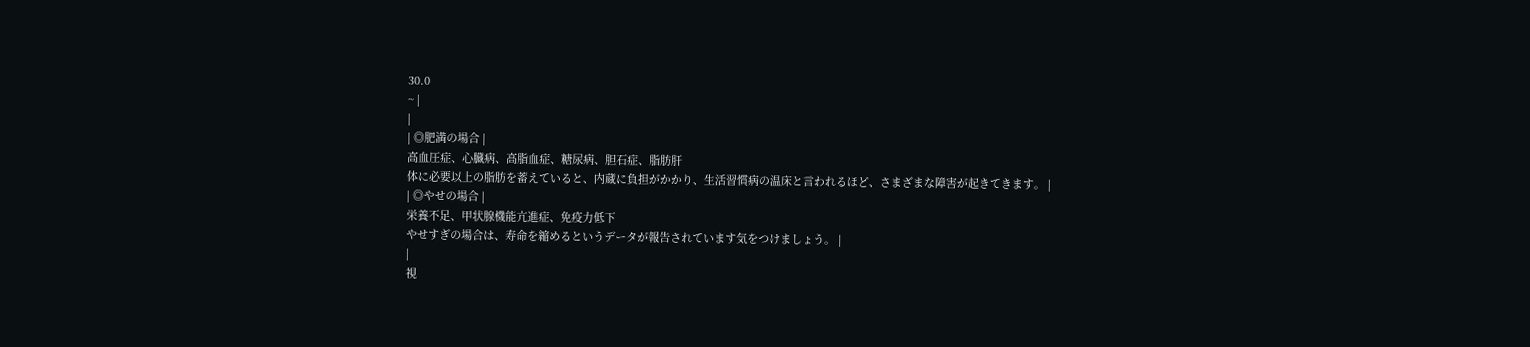30.0
~ |
|
| ◎肥満の場合 |
高血圧症、心臓病、高脂血症、糖尿病、胆石症、脂肪肝
体に必要以上の脂肪を蓄えていると、内蔵に負担がかかり、生活習慣病の温床と言われるほど、さまざまな障害が起きてきます。 |
| ◎やせの場合 |
栄養不足、甲状腺機能亢進症、免疫力低下
やせすぎの場合は、寿命を縮めるというデータが報告されています気をつけましょう。 |
|
視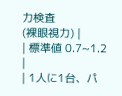力検査
(裸眼視力) |
| 標準値 0.7~1.2 |
| 1人に1台、パ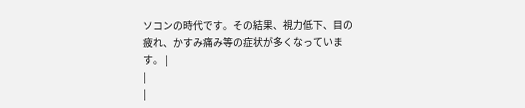ソコンの時代です。その結果、視力低下、目の疲れ、かすみ痛み等の症状が多くなっています。 |
|
|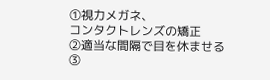①視力メガネ、
コンタクトレンズの矯正
②適当な間隔で目を休ませる
③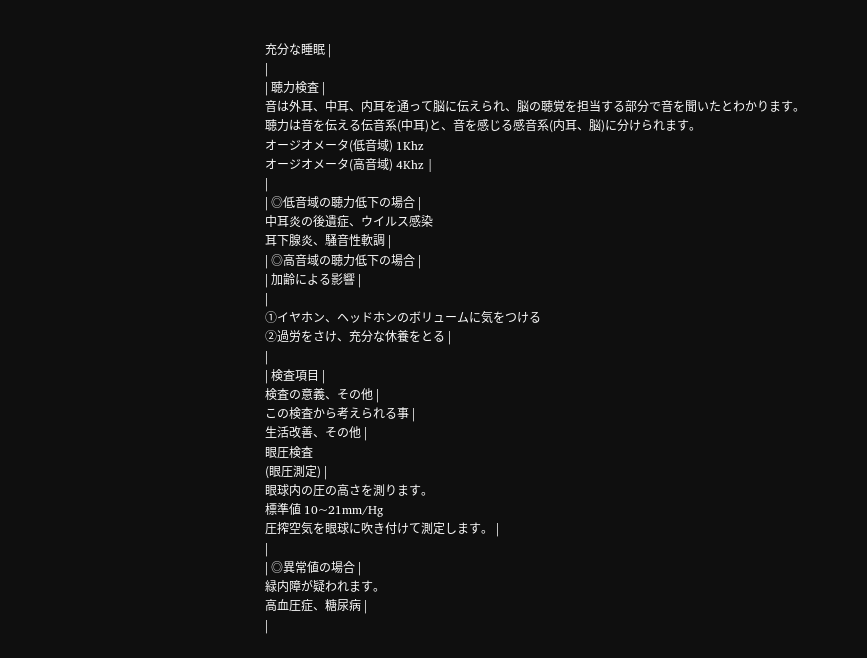充分な睡眠 |
|
| 聴力検査 |
音は外耳、中耳、内耳を通って脳に伝えられ、脳の聴覚を担当する部分で音を聞いたとわかります。
聴力は音を伝える伝音系(中耳)と、音を感じる感音系(内耳、脳)に分けられます。
オージオメータ(低音域) 1Khz
オージオメータ(高音域) 4Khz |
|
| ◎低音域の聴力低下の場合 |
中耳炎の後遺症、ウイルス感染
耳下腺炎、騒音性軟調 |
| ◎高音域の聴力低下の場合 |
| 加齢による影響 |
|
①イヤホン、ヘッドホンのボリュームに気をつける
②過労をさけ、充分な休養をとる |
|
| 検査項目 |
検査の意義、その他 |
この検査から考えられる事 |
生活改善、その他 |
眼圧検査
(眼圧測定) |
眼球内の圧の高さを測ります。
標準値 10~21mm/Hg
圧搾空気を眼球に吹き付けて測定します。 |
|
| ◎異常値の場合 |
緑内障が疑われます。
高血圧症、糖尿病 |
|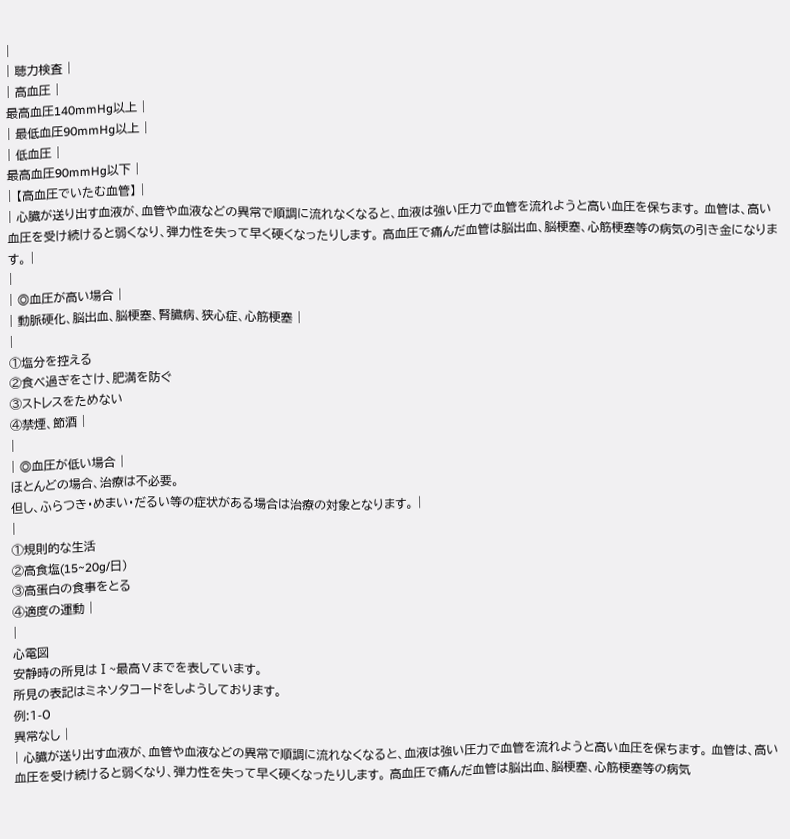|
| 聴力検査 |
| 高血圧 |
最高血圧140mmHg以上 |
| 最低血圧90mmHg以上 |
| 低血圧 |
最高血圧90mmHg以下 |
| 【高血圧でいたむ血管】 |
| 心臓が送り出す血液が、血管や血液などの異常で順調に流れなくなると、血液は強い圧力で血管を流れようと高い血圧を保ちます。 血管は、高い血圧を受け続けると弱くなり、弾力性を失って早く硬くなったりします。 高血圧で痛んだ血管は脳出血、脳梗塞、心筋梗塞等の病気の引き金になります。 |
|
| ◎血圧が高い場合 |
| 動脈硬化、脳出血、脳梗塞、腎臓病、狭心症、心筋梗塞 |
|
①塩分を控える
②食べ過ぎをさけ、肥満を防ぐ
③ストレスをためない
④禁煙、節酒 |
|
| ◎血圧が低い場合 |
ほとんどの場合、治療は不必要。
但し、ふらつき・めまい・だるい等の症状がある場合は治療の対象となります。 |
|
①規則的な生活
②高食塩(15~20g/日)
③高蛋白の食事をとる
④適度の運動 |
|
心電図
安静時の所見はⅠ~最高Ⅴまでを表しています。
所見の表記はミネソタコードをしようしております。
例:1-0
異常なし |
| 心臓が送り出す血液が、血管や血液などの異常で順調に流れなくなると、血液は強い圧力で血管を流れようと高い血圧を保ちます。 血管は、高い血圧を受け続けると弱くなり、弾力性を失って早く硬くなったりします。 高血圧で痛んだ血管は脳出血、脳梗塞、心筋梗塞等の病気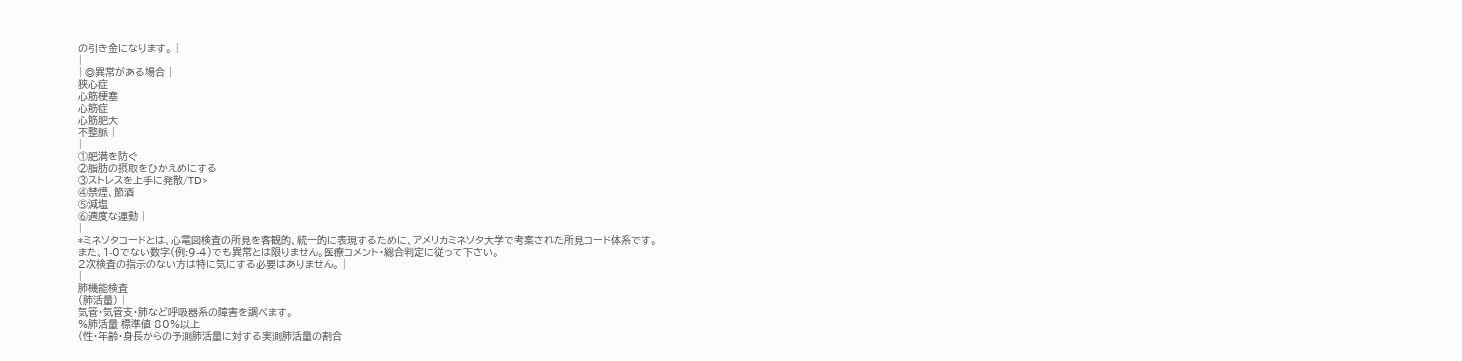の引き金になります。 |
|
| ◎異常がある場合 |
狭心症
心筋梗塞
心筋症
心筋肥大
不整脈 |
|
①肥満を防ぐ
②脂肪の摂取をひかえめにする
③ストレスを上手に発散/TD>
④禁煙、節酒
⑤減塩
⑥適度な運動 |
|
*ミネソタコードとは、心電図検査の所見を客観的、統一的に表現するために、アメリカミネソタ大学で考案された所見コード体系です。
また、1-0でない数字(例:9-4)でも異常とは限りません。医療コメント・総合判定に従って下さい。
2次検査の指示のない方は特に気にする必要はありません。 |
|
肺機能検査
(肺活量) |
気管・気管支・肺など呼吸器系の障害を調べます。
%肺活量 標準値 80%以上
(性・年齢・身長からの予測肺活量に対する実測肺活量の割合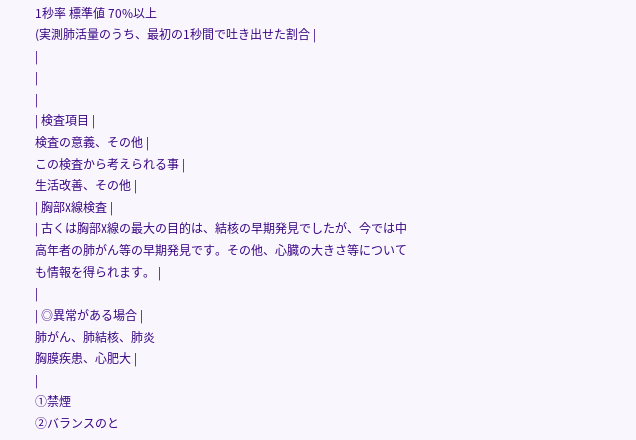1秒率 標準値 70%以上
(実測肺活量のうち、最初の1秒間で吐き出せた割合 |
|
|
|
| 検査項目 |
検査の意義、その他 |
この検査から考えられる事 |
生活改善、その他 |
| 胸部X線検査 |
| 古くは胸部X線の最大の目的は、結核の早期発見でしたが、今では中高年者の肺がん等の早期発見です。その他、心臓の大きさ等についても情報を得られます。 |
|
| ◎異常がある場合 |
肺がん、肺結核、肺炎
胸膜疾患、心肥大 |
|
①禁煙
②バランスのと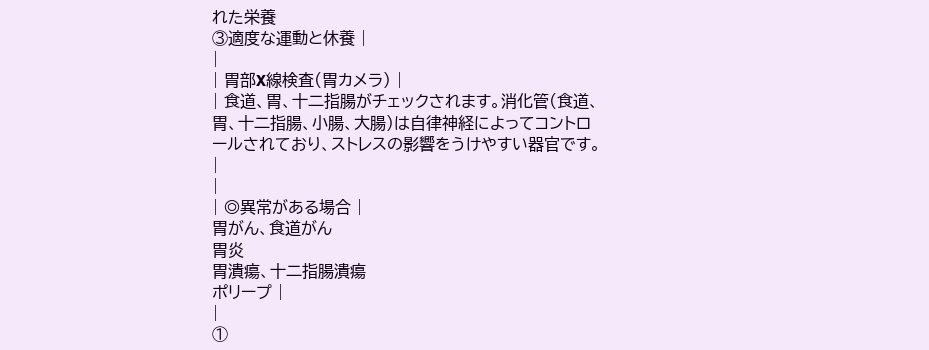れた栄養
③適度な運動と休養 |
|
| 胃部X線検査(胃カメラ) |
| 食道、胃、十二指腸がチェックされます。消化管(食道、胃、十二指腸、小腸、大腸)は自律神経によってコントロールされており、ストレスの影響をうけやすい器官です。 |
|
| ◎異常がある場合 |
胃がん、食道がん
胃炎
胃潰瘍、十二指腸潰瘍
ポリープ |
|
①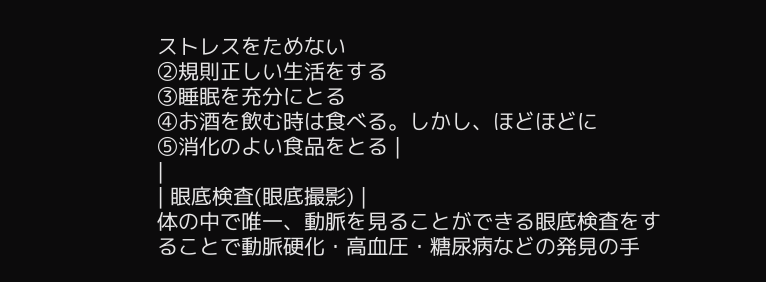ストレスをためない
②規則正しい生活をする
③睡眠を充分にとる
④お酒を飲む時は食べる。しかし、ほどほどに
⑤消化のよい食品をとる |
|
| 眼底検査(眼底撮影) |
体の中で唯一、動脈を見ることができる眼底検査をすることで動脈硬化・高血圧・糖尿病などの発見の手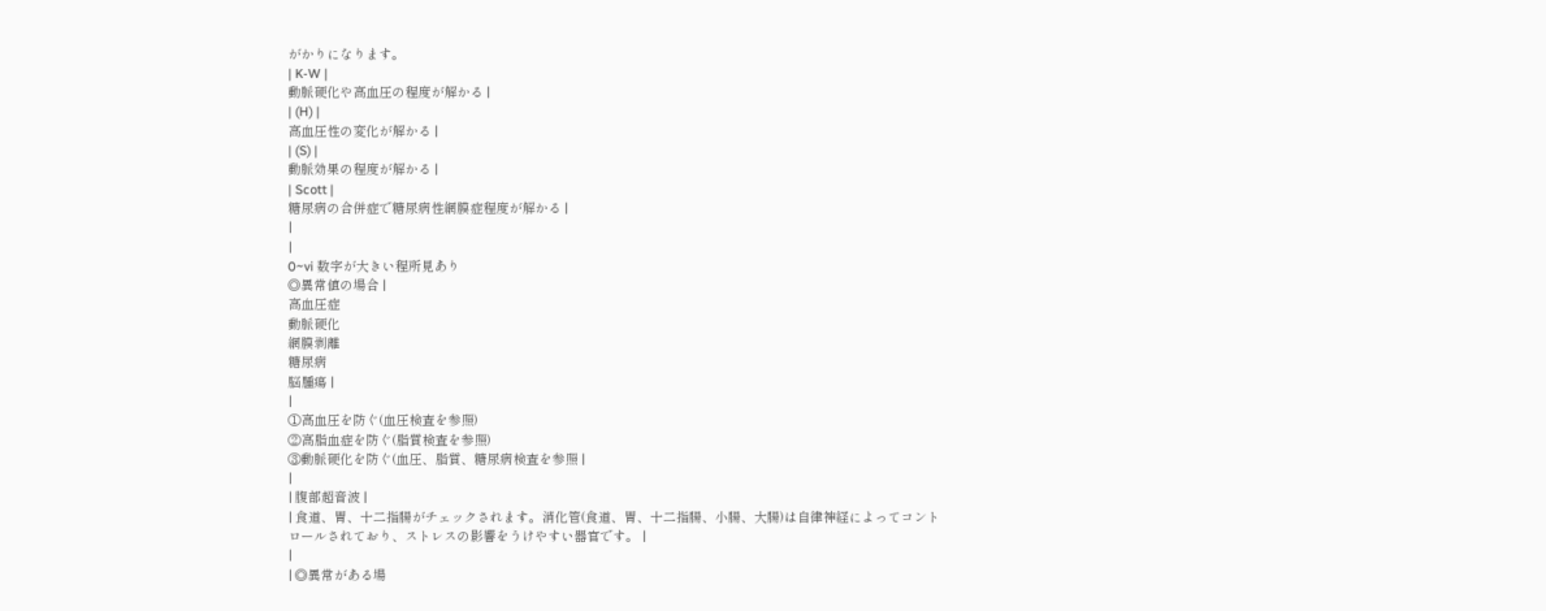がかりになります。
| K-W |
動脈硬化や高血圧の程度が解かる |
| (H) |
高血圧性の変化が解かる |
| (S) |
動脈効果の程度が解かる |
| Scott |
糖尿病の合併症で糖尿病性網膜症程度が解かる |
|
|
0~vi 数字が大きい程所見あり
◎異常値の場合 |
高血圧症
動脈硬化
網膜剥離
糖尿病
脳腫瘍 |
|
①高血圧を防ぐ(血圧検査を参照)
②高脂血症を防ぐ(脂質検査を参照)
③動脈硬化を防ぐ(血圧、脂質、糖尿病検査を参照 |
|
| 腹部超音波 |
| 食道、胃、十二指腸がチェックされます。消化管(食道、胃、十二指腸、小腸、大腸)は自律神経によってコントロールされており、ストレスの影響をうけやすい器官です。 |
|
| ◎異常がある場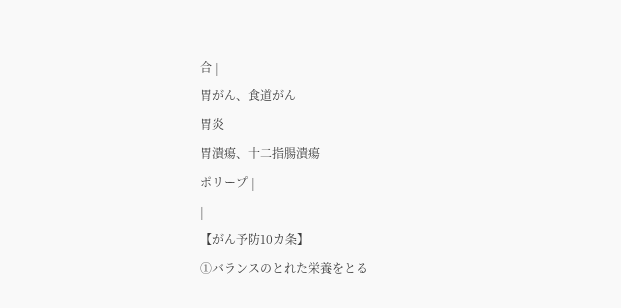合 |
胃がん、食道がん
胃炎
胃潰瘍、十二指腸潰瘍
ポリープ |
|
【がん予防10カ条】
①バランスのとれた栄養をとる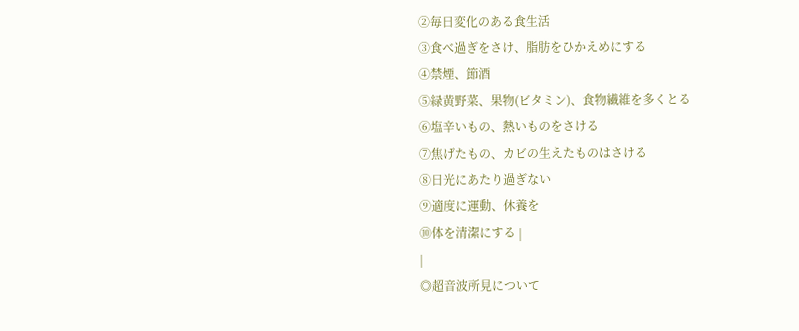②毎日変化のある食生活
③食べ過ぎをさけ、脂肪をひかえめにする
④禁煙、節酒
⑤緑黄野菜、果物(ビタミン)、食物繊維を多くとる
⑥塩辛いもの、熱いものをさける
⑦焦げたもの、カビの生えたものはさける
⑧日光にあたり過ぎない
⑨適度に運動、休養を
⑩体を清潔にする |
|
◎超音波所見について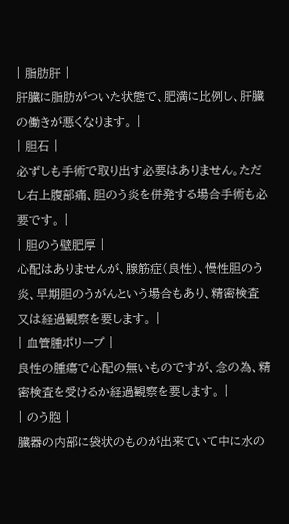| 脂肪肝 |
肝臓に脂肪がついた状態で、肥満に比例し、肝臓の働きが悪くなります。 |
| 胆石 |
必ずしも手術で取り出す必要はありません。ただし右上腹部痛、胆のう炎を併発する場合手術も必要です。 |
| 胆のう壁肥厚 |
心配はありませんが、腺筋症(良性)、慢性胆のう炎、早期胆のうがんという場合もあり、精密検査又は経過観察を要します。 |
| 血管腫ポリープ |
良性の腫瘍で心配の無いものですが、念の為、精密検査を受けるか経過観察を要します。 |
| のう胞 |
臓器の内部に袋状のものが出来ていて中に水の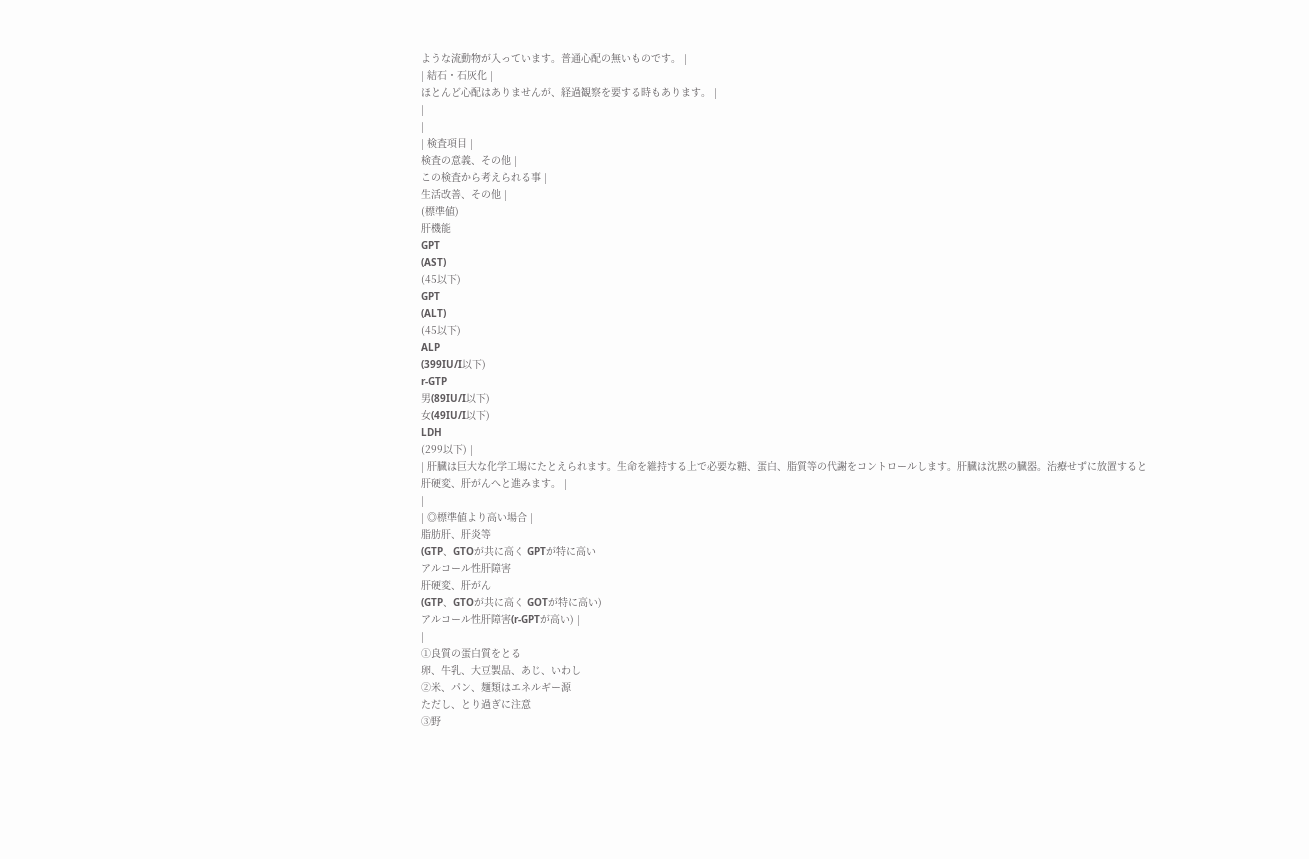ような流動物が入っています。普通心配の無いものです。 |
| 結石・石灰化 |
ほとんど心配はありませんが、経過観察を要する時もあります。 |
|
|
| 検査項目 |
検査の意義、その他 |
この検査から考えられる事 |
生活改善、その他 |
(標準値)
肝機能
GPT
(AST)
(45以下)
GPT
(ALT)
(45以下)
ALP
(399IU/I以下)
r-GTP
男(89IU/I以下)
女(49IU/I以下)
LDH
(299以下) |
| 肝臓は巨大な化学工場にたとえられます。生命を維持する上で必要な糖、蛋白、脂質等の代謝をコントロールします。肝臓は沈黙の臓器。治療せずに放置すると肝硬変、肝がんへと進みます。 |
|
| ◎標準値より高い場合 |
脂肪肝、肝炎等
(GTP、GTOが共に高く GPTが特に高い
アルコール性肝障害
肝硬変、肝がん
(GTP、GTOが共に高く GOTが特に高い)
アルコール性肝障害(r-GPTが高い) |
|
①良質の蛋白質をとる
卵、牛乳、大豆製品、あじ、いわし
②米、パン、麺類はエネルギー源
ただし、とり過ぎに注意
③野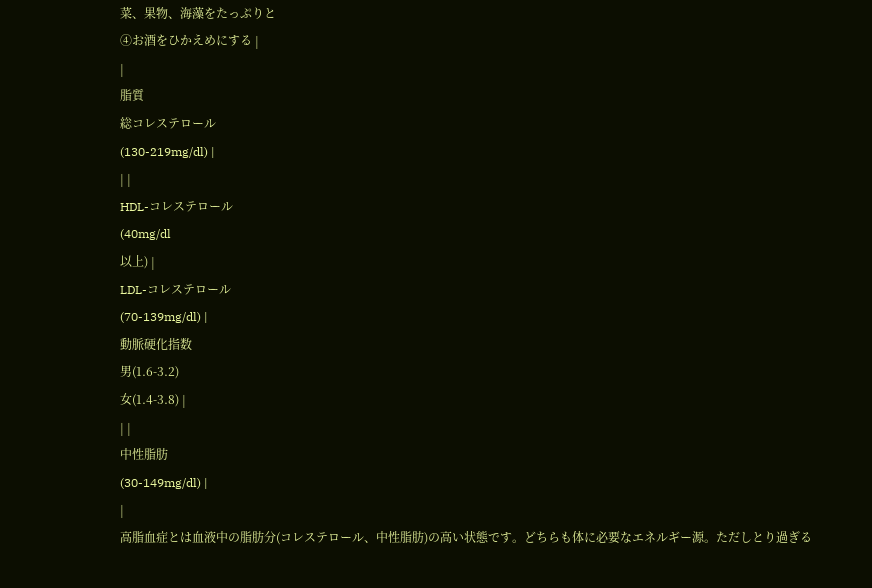菜、果物、海藻をたっぷりと
④お酒をひかえめにする |
|
脂質
総コレステロール
(130-219mg/dl) |
| |
HDL-コレステロール
(40mg/dl
以上) |
LDL-コレステロール
(70-139mg/dl) |
動脈硬化指数
男(1.6-3.2)
女(1.4-3.8) |
| |
中性脂肪
(30-149mg/dl) |
|
高脂血症とは血液中の脂肪分(コレステロール、中性脂肪)の高い状態です。どちらも体に必要なエネルギー源。ただしとり過ぎる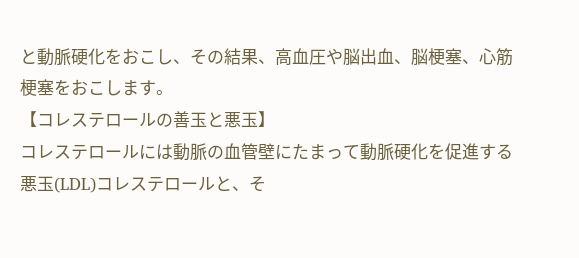と動脈硬化をおこし、その結果、高血圧や脳出血、脳梗塞、心筋梗塞をおこします。
【コレステロールの善玉と悪玉】
コレステロールには動脈の血管壁にたまって動脈硬化を促進する悪玉(LDL)コレステロールと、そ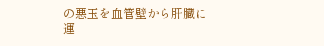の悪玉を血管壁から肝臓に運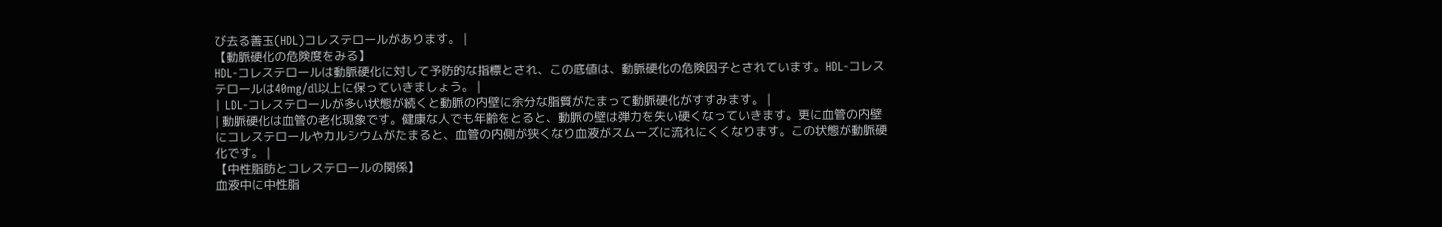び去る善玉(HDL)コレステロールがあります。 |
【動脈硬化の危険度をみる】
HDL-コレステロールは動脈硬化に対して予防的な指標とされ、この底値は、動脈硬化の危険因子とされています。HDL-コレステロールは40mg/dl以上に保っていきましょう。 |
| LDL-コレステロールが多い状態が続くと動脈の内壁に余分な脂質がたまって動脈硬化がすすみます。 |
| 動脈硬化は血管の老化現象です。健康な人でも年齢をとると、動脈の壁は弾力を失い硬くなっていきます。更に血管の内壁にコレステロールやカルシウムがたまると、血管の内側が狭くなり血液がスムーズに流れにくくなります。この状態が動脈硬化です。 |
【中性脂肪とコレステロールの関係】
血液中に中性脂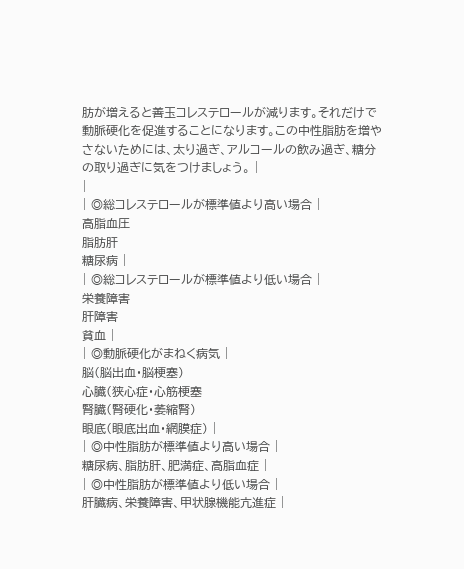肪が増えると善玉コレステロールが減ります。それだけで動脈硬化を促進することになります。この中性脂肪を増やさないためには、太り過ぎ、アルコールの飲み過ぎ、糖分の取り過ぎに気をつけましょう。 |
|
| ◎総コレステロールが標準値より高い場合 |
高脂血圧
脂肪肝
糖尿病 |
| ◎総コレステロールが標準値より低い場合 |
栄養障害
肝障害
貧血 |
| ◎動脈硬化がまねく病気 |
脳(脳出血・脳梗塞)
心臓(狭心症・心筋梗塞
腎臓(腎硬化・萎縮腎)
眼底(眼底出血・網膜症) |
| ◎中性脂肪が標準値より高い場合 |
糖尿病、脂肪肝、肥満症、高脂血症 |
| ◎中性脂肪が標準値より低い場合 |
肝臓病、栄養障害、甲状腺機能亢進症 |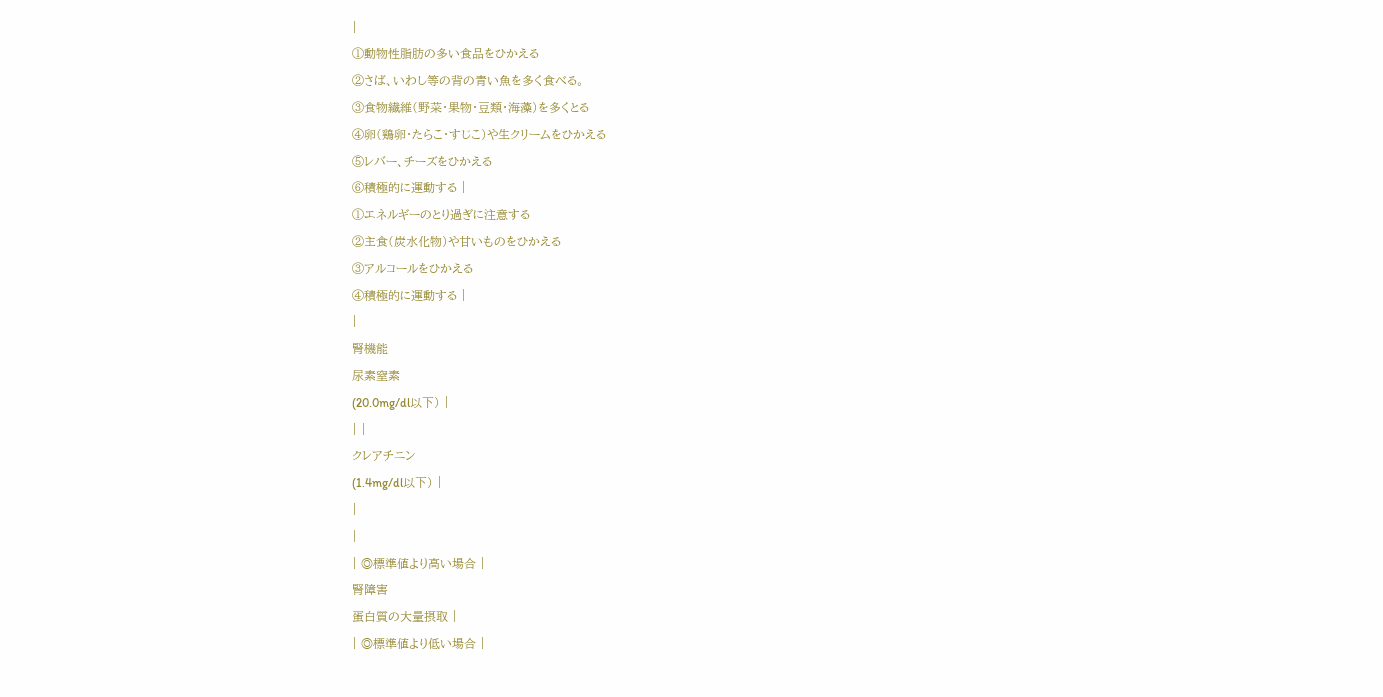|
①動物性脂肪の多い食品をひかえる
②さば、いわし等の背の青い魚を多く食べる。
③食物繊維(野菜・果物・豆類・海藻)を多くとる
④卵(鶏卵・たらこ・すじこ)や生クリームをひかえる
⑤レバー、チーズをひかえる
⑥積極的に運動する |
①エネルギーのとり過ぎに注意する
②主食(炭水化物)や甘いものをひかえる
③アルコールをひかえる
④積極的に運動する |
|
腎機能
尿素窒素
(20.0mg/dl以下) |
| |
クレアチニン
(1.4mg/dl以下) |
|
|
| ◎標準値より高い場合 |
腎障害
蛋白質の大量摂取 |
| ◎標準値より低い場合 |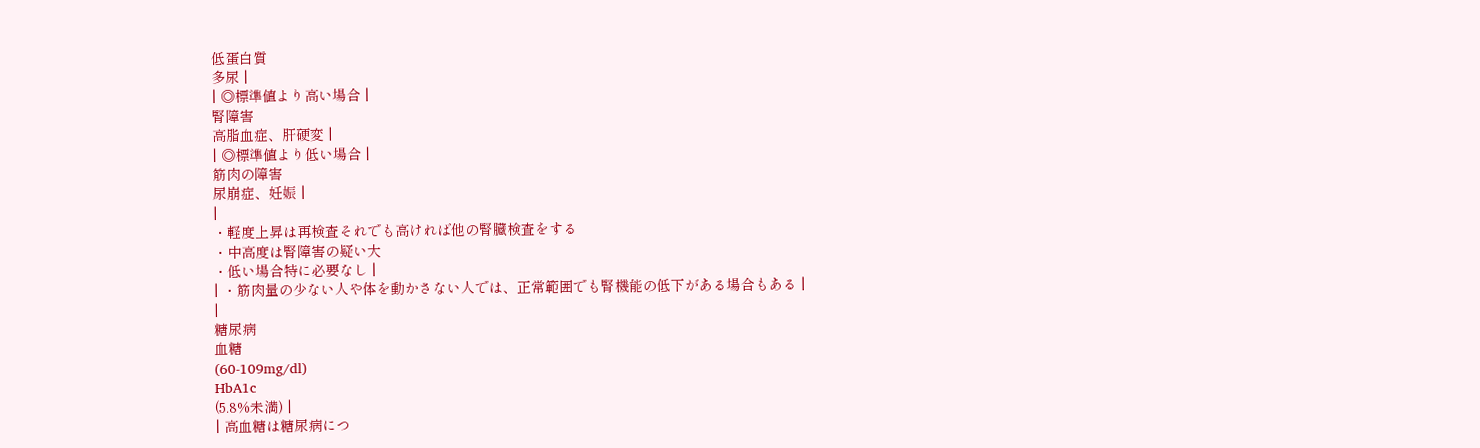低蛋白質
多尿 |
| ◎標準値より高い場合 |
腎障害
高脂血症、肝硬変 |
| ◎標準値より低い場合 |
筋肉の障害
尿崩症、妊娠 |
|
・軽度上昇は再検査それでも高ければ他の腎臓検査をする
・中高度は腎障害の疑い大
・低い場合特に必要なし |
| ・筋肉量の少ない人や体を動かさない人では、正常範囲でも腎機能の低下がある場合もある |
|
糖尿病
血糖
(60-109mg/dl)
HbA1c
(5.8%未満) |
| 高血糖は糖尿病につ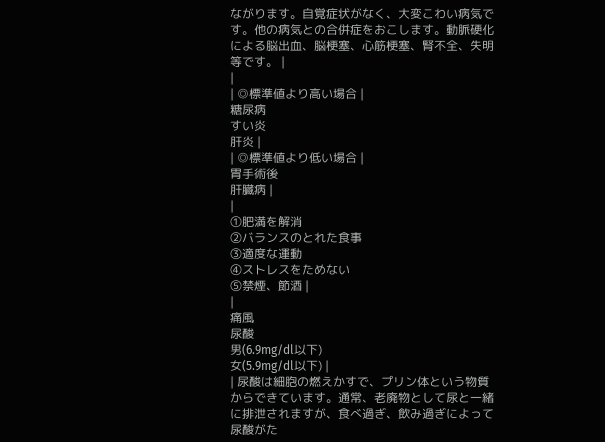ながります。自覚症状がなく、大変こわい病気です。他の病気との合併症をおこします。動脈硬化による脳出血、脳梗塞、心筋梗塞、腎不全、失明等です。 |
|
| ◎標準値より高い場合 |
糖尿病
すい炎
肝炎 |
| ◎標準値より低い場合 |
胃手術後
肝臓病 |
|
①肥満を解消
②バランスのとれた食事
③適度な運動
④ストレスをためない
⑤禁煙、節酒 |
|
痛風
尿酸
男(6.9mg/dl以下)
女(5.9mg/dl以下) |
| 尿酸は細胞の燃えかすで、プリン体という物質からできています。通常、老廃物として尿と一緒に排泄されますが、食べ過ぎ、飲み過ぎによって尿酸がた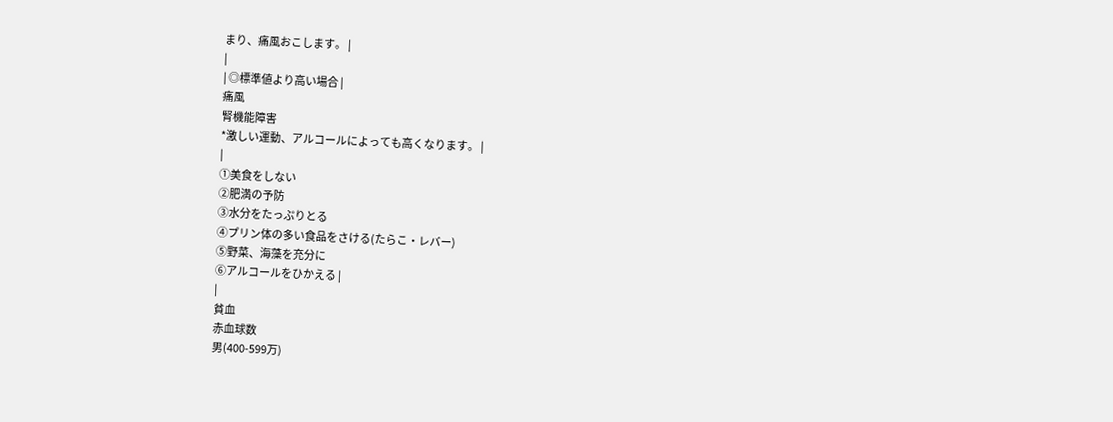まり、痛風おこします。 |
|
| ◎標準値より高い場合 |
痛風
腎機能障害
*激しい運動、アルコールによっても高くなります。 |
|
①美食をしない
②肥満の予防
③水分をたっぷりとる
④プリン体の多い食品をさける(たらこ・レバー)
⑤野菜、海藻を充分に
⑥アルコールをひかえる |
|
貧血
赤血球数
男(400-599万)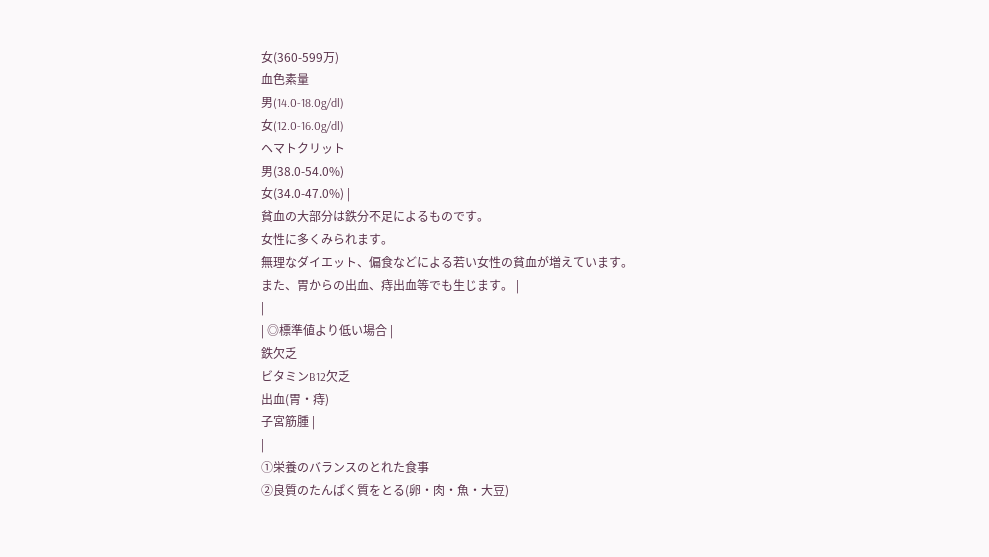女(360-599万)
血色素量
男(14.0-18.0g/dl)
女(12.0-16.0g/dl)
ヘマトクリット
男(38.0-54.0%)
女(34.0-47.0%) |
貧血の大部分は鉄分不足によるものです。
女性に多くみられます。
無理なダイエット、偏食などによる若い女性の貧血が増えています。
また、胃からの出血、痔出血等でも生じます。 |
|
| ◎標準値より低い場合 |
鉄欠乏
ビタミンB12欠乏
出血(胃・痔)
子宮筋腫 |
|
①栄養のバランスのとれた食事
②良質のたんぱく質をとる(卵・肉・魚・大豆)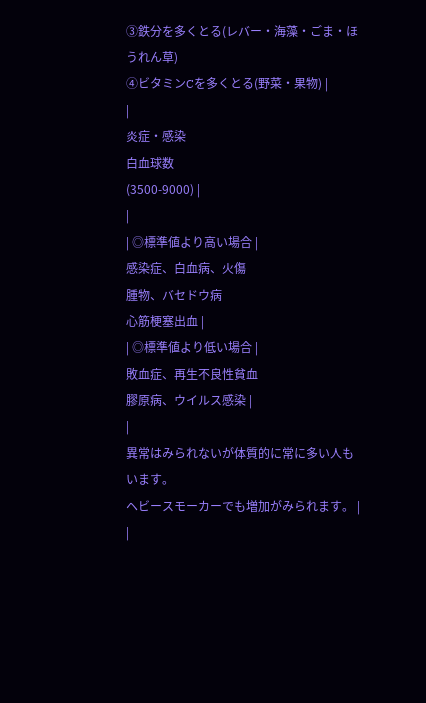③鉄分を多くとる(レバー・海藻・ごま・ほうれん草)
④ビタミンCを多くとる(野菜・果物) |
|
炎症・感染
白血球数
(3500-9000) |
|
| ◎標準値より高い場合 |
感染症、白血病、火傷
腫物、バセドウ病
心筋梗塞出血 |
| ◎標準値より低い場合 |
敗血症、再生不良性貧血
膠原病、ウイルス感染 |
|
異常はみられないが体質的に常に多い人もいます。
ヘビースモーカーでも増加がみられます。 |
|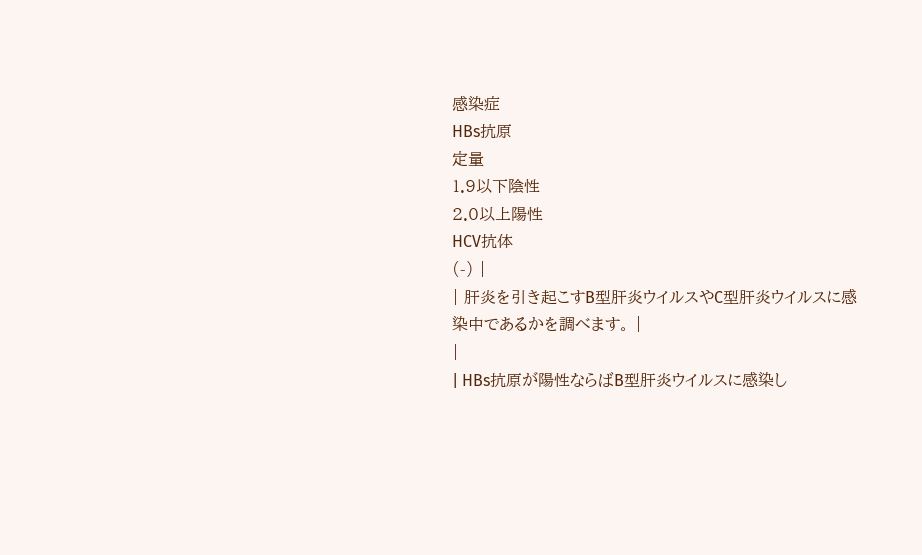感染症
HBs抗原
定量
1.9以下陰性
2.0以上陽性
HCV抗体
(-) |
| 肝炎を引き起こすB型肝炎ウイルスやC型肝炎ウイルスに感染中であるかを調べます。 |
|
| HBs抗原が陽性ならばB型肝炎ウイルスに感染し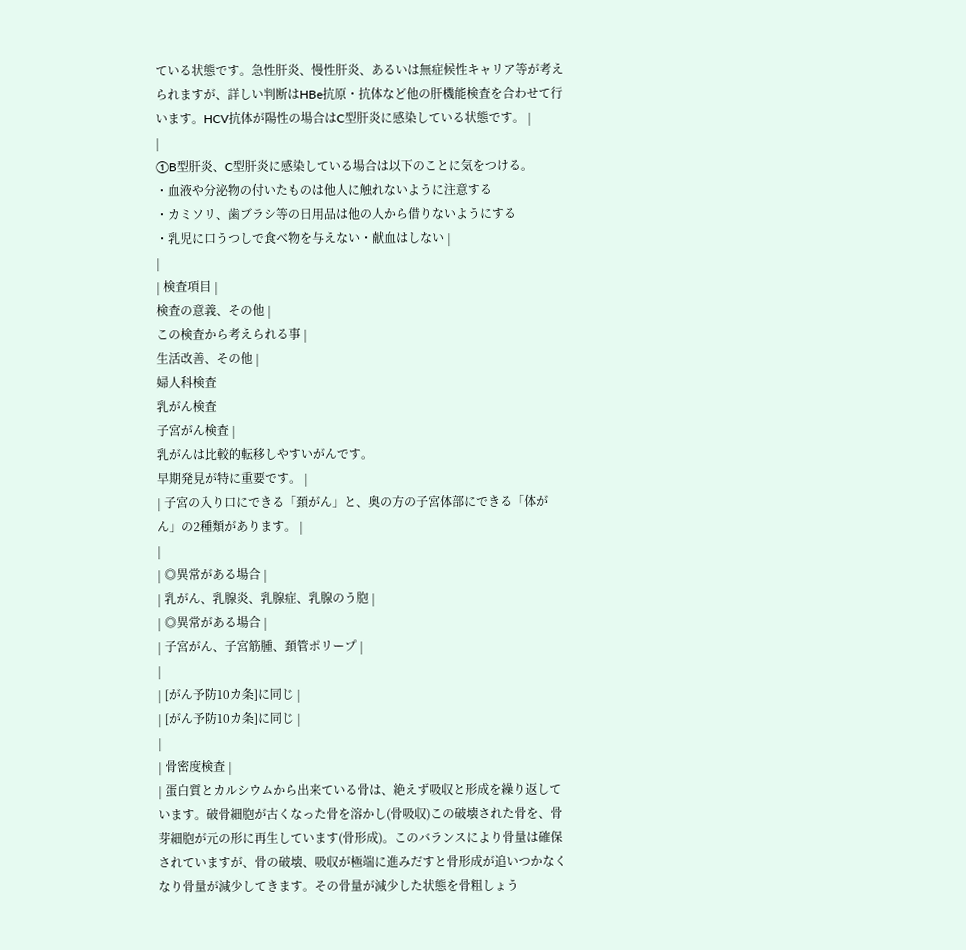ている状態です。急性肝炎、慢性肝炎、あるいは無症候性キャリア等が考えられますが、詳しい判断はHBe抗原・抗体など他の肝機能検査を合わせて行います。HCV抗体が陽性の場合はC型肝炎に感染している状態です。 |
|
①B型肝炎、C型肝炎に感染している場合は以下のことに気をつける。
・血液や分泌物の付いたものは他人に触れないように注意する
・カミソリ、歯ブラシ等の日用品は他の人から借りないようにする
・乳児に口うつしで食べ物を与えない・献血はしない |
|
| 検査項目 |
検査の意義、その他 |
この検査から考えられる事 |
生活改善、その他 |
婦人科検査
乳がん検査
子宮がん検査 |
乳がんは比較的転移しやすいがんです。
早期発見が特に重要です。 |
| 子宮の入り口にできる「頚がん」と、奥の方の子宮体部にできる「体がん」の2種類があります。 |
|
| ◎異常がある場合 |
| 乳がん、乳腺炎、乳腺症、乳腺のう胞 |
| ◎異常がある場合 |
| 子宮がん、子宮筋腫、頚管ポリープ |
|
| [がん予防10カ条]に同じ |
| [がん予防10カ条]に同じ |
|
| 骨密度検査 |
| 蛋白質とカルシウムから出来ている骨は、絶えず吸収と形成を繰り返しています。破骨細胞が古くなった骨を溶かし(骨吸収)この破壊された骨を、骨芽細胞が元の形に再生しています(骨形成)。このバランスにより骨量は確保されていますが、骨の破壊、吸収が極端に進みだすと骨形成が追いつかなくなり骨量が減少してきます。その骨量が減少した状態を骨粗しょう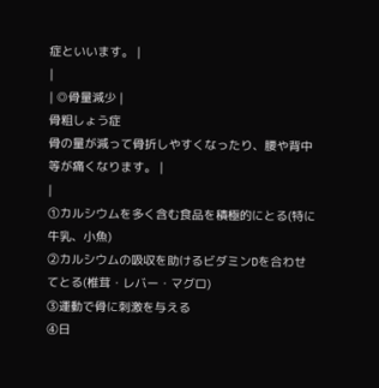症といいます。 |
|
| ◎骨量減少 |
骨粗しょう症
骨の量が減って骨折しやすくなったり、腰や背中等が痛くなります。 |
|
①カルシウムを多く含む食品を積極的にとる(特に牛乳、小魚)
②カルシウムの吸収を助けるビダミンDを合わせてとる(椎茸・レバー・マグロ)
③運動で骨に刺激を与える
④日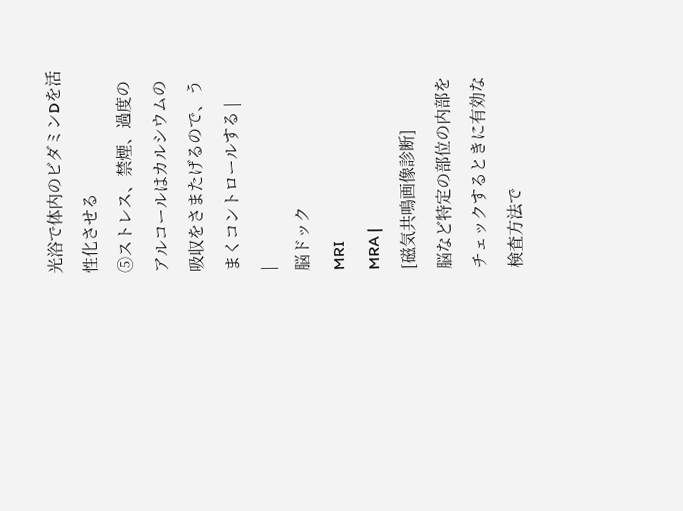光浴で体内のビダミンDを活性化させる
⑤ストレス、禁煙、過度のアルコールはカルシウムの吸収をさまたげるので、うまくコントロールする |
|
脳ドック
MRI
MRA |
[磁気共鳴画像診断]
脳など特定の部位の内部をチェックするときに有効な検査方法で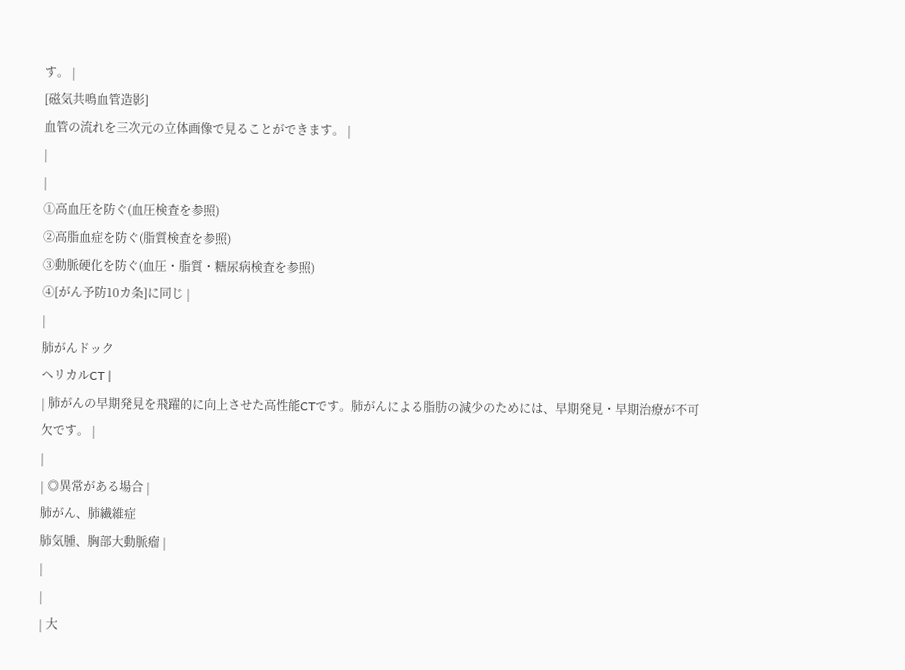す。 |
[磁気共鳴血管造影]
血管の流れを三次元の立体画像で見ることができます。 |
|
|
①高血圧を防ぐ(血圧検査を参照)
②高脂血症を防ぐ(脂質検査を参照)
③動脈硬化を防ぐ(血圧・脂質・糖尿病検査を参照)
④[がん予防10カ条]に同じ |
|
肺がんドック
ヘリカルCT |
| 肺がんの早期発見を飛躍的に向上させた高性能CTです。肺がんによる脂肪の減少のためには、早期発見・早期治療が不可欠です。 |
|
| ◎異常がある場合 |
肺がん、肺繊維症
肺気腫、胸部大動脈瘤 |
|
|
| 大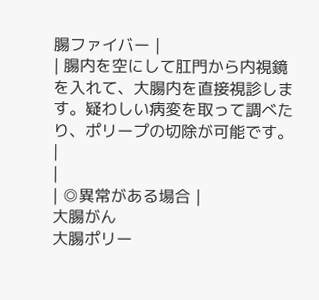腸ファイバー |
| 腸内を空にして肛門から内視鏡を入れて、大腸内を直接視診します。疑わしい病変を取って調べたり、ポリープの切除が可能です。 |
|
| ◎異常がある場合 |
大腸がん
大腸ポリー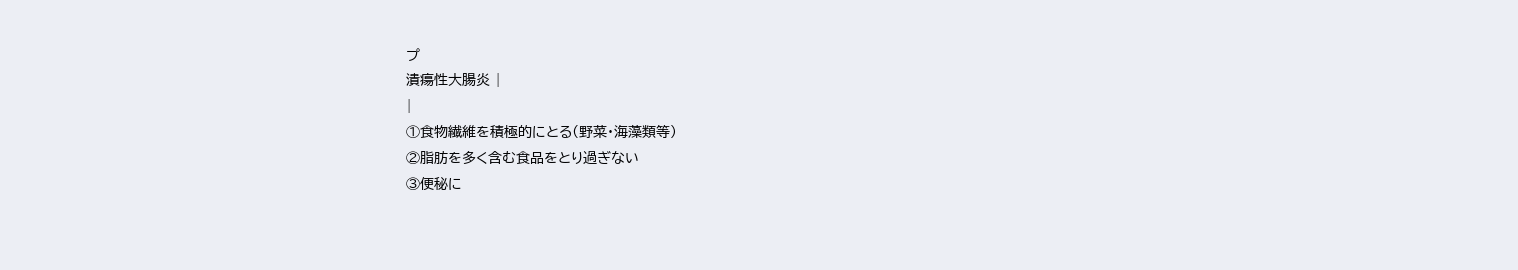プ
潰瘍性大腸炎 |
|
①食物繊維を積極的にとる(野菜・海藻類等)
②脂肪を多く含む食品をとり過ぎない
③便秘に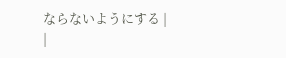ならないようにする |
|